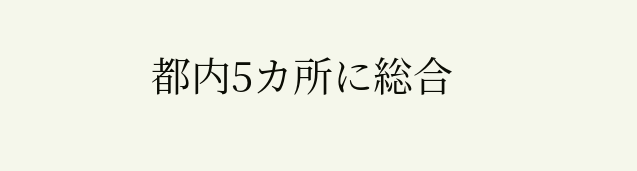都内5カ所に総合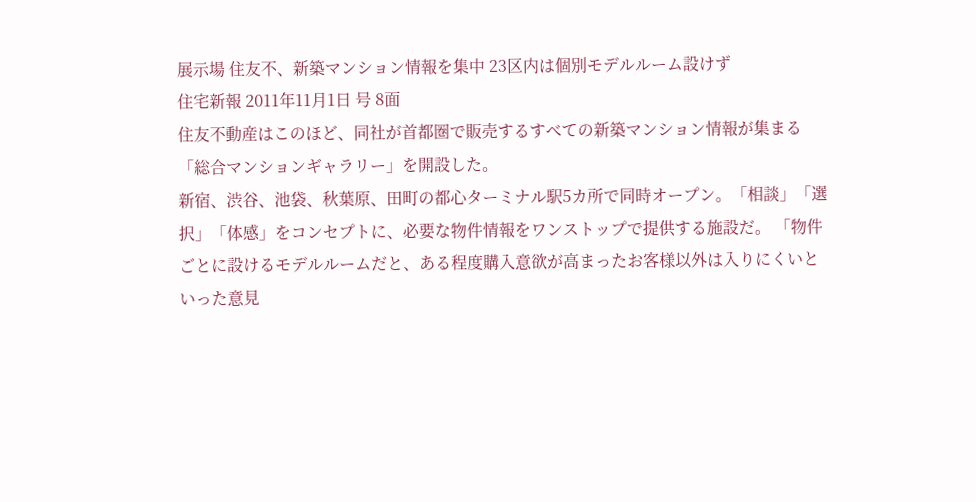展示場 住友不、新築マンション情報を集中 23区内は個別モデルルーム設けず
住宅新報 2011年11月1日 号 8面
住友不動産はこのほど、同社が首都圏で販売するすべての新築マンション情報が集まる「総合マンションギャラリー」を開設した。
新宿、渋谷、池袋、秋葉原、田町の都心ターミナル駅5カ所で同時オープン。「相談」「選択」「体感」をコンセプトに、必要な物件情報をワンストップで提供する施設だ。 「物件ごとに設けるモデルルームだと、ある程度購入意欲が高まったお客様以外は入りにくいといった意見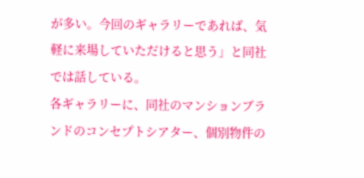が多い。今回のギャラリーであれば、気軽に来場していただけると思う」と同社では話している。
各ギャラリーに、同社のマンションブランドのコンセプトシアター、個別物件の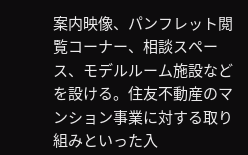案内映像、パンフレット閲覧コーナー、相談スペース、モデルルーム施設などを設ける。住友不動産のマンション事業に対する取り組みといった入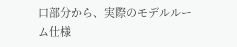口部分から、実際のモデルルーム仕様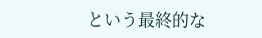という最終的な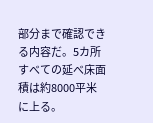部分まで確認できる内容だ。5カ所すべての延べ床面積は約8000平米に上る。